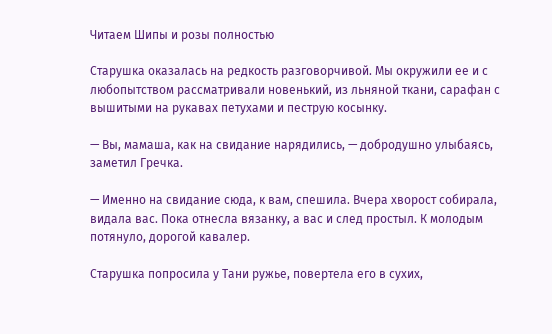Читаем Шипы и розы полностью

Старушка оказалась на редкость разговорчивой. Мы окружили ее и с любопытством рассматривали новенький, из льняной ткани, сарафан с вышитыми на рукавах петухами и пеструю косынку.

— Вы, мамаша, как на свидание нарядились, — добродушно улыбаясь, заметил Гречка.

— Именно на свидание сюда, к вам, спешила. Вчера хворост собирала, видала вас. Пока отнесла вязанку, а вас и след простыл. К молодым потянуло, дорогой кавалер.

Старушка попросила у Тани ружье, повертела его в сухих,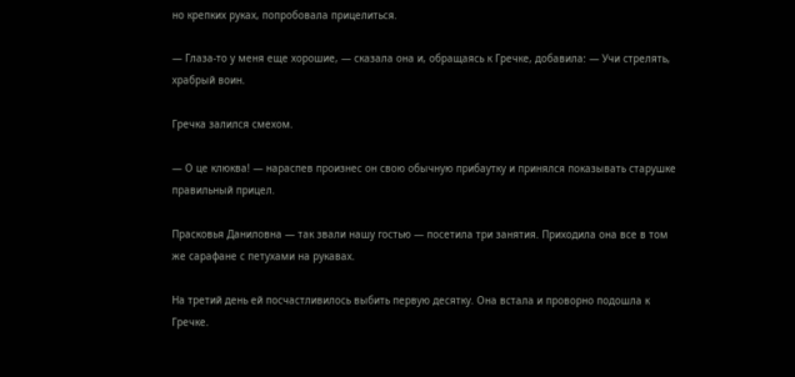но крепких руках, попробовала прицелиться.

— Глаза-то у меня еще хорошие, — сказала она и, обращаясь к Гречке, добавила: — Учи стрелять, храбрый воин.

Гречка залился смехом.

— О це клюква! — нараспев произнес он свою обычную прибаутку и принялся показывать старушке правильный прицел.

Прасковья Даниловна — так звали нашу гостью — посетила три занятия. Приходила она все в том же сарафане с петухами на рукавах.

На третий день ей посчастливилось выбить первую десятку. Она встала и проворно подошла к Гречке.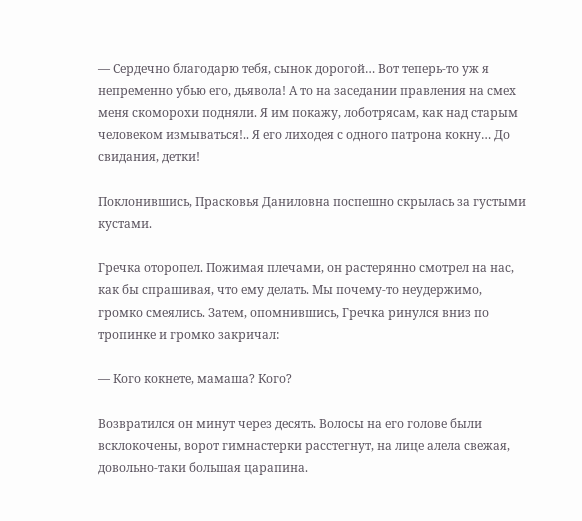— Сердечно благодарю тебя, сынок дорогой… Вот теперь-то уж я непременно убью его, дьявола! А то на заседании правления на смех меня скоморохи подняли. Я им покажу, лоботрясам, как над старым человеком измываться!.. Я его лиходея с одного патрона кокну… До свидания, детки!

Поклонившись, Прасковья Даниловна поспешно скрылась за густыми кустами.

Гречка оторопел. Пожимая плечами, он растерянно смотрел на нас, как бы спрашивая, что ему делать. Мы почему-то неудержимо, громко смеялись. Затем, опомнившись, Гречка ринулся вниз по тропинке и громко закричал:

— Кого кокнете, мамаша? Кого?

Возвратился он минут через десять. Волосы на его голове были всклокочены, ворот гимнастерки расстегнут, на лице алела свежая, довольно-таки большая царапина.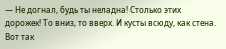— Не догнал, будь ты неладна! Столько этих дорожек! То вниз, то вверх. И кусты всюду, как стена. Вот так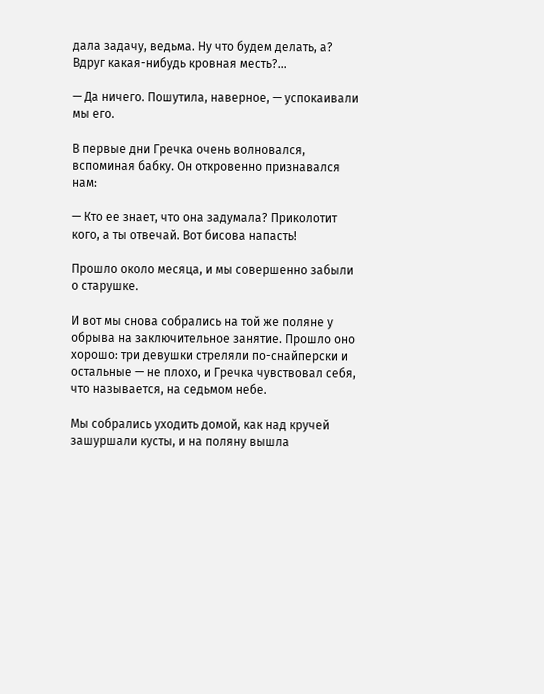дала задачу, ведьма. Ну что будем делать, а? Вдруг какая-нибудь кровная месть?…

— Да ничего. Пошутила, наверное, — успокаивали мы его.

В первые дни Гречка очень волновался, вспоминая бабку. Он откровенно признавался нам:

— Кто ее знает, что она задумала? Приколотит кого, а ты отвечай. Вот бисова напасть!

Прошло около месяца, и мы совершенно забыли о старушке.

И вот мы снова собрались на той же поляне у обрыва на заключительное занятие. Прошло оно хорошо: три девушки стреляли по-снайперски и остальные — не плохо, и Гречка чувствовал себя, что называется, на седьмом небе.

Мы собрались уходить домой, как над кручей зашуршали кусты, и на поляну вышла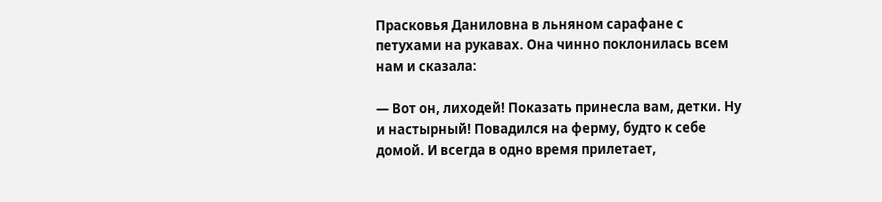Прасковья Даниловна в льняном сарафане с петухами на рукавах. Она чинно поклонилась всем нам и сказала:

— Вот он, лиходей! Показать принесла вам, детки. Ну и настырный! Повадился на ферму, будто к себе домой. И всегда в одно время прилетает,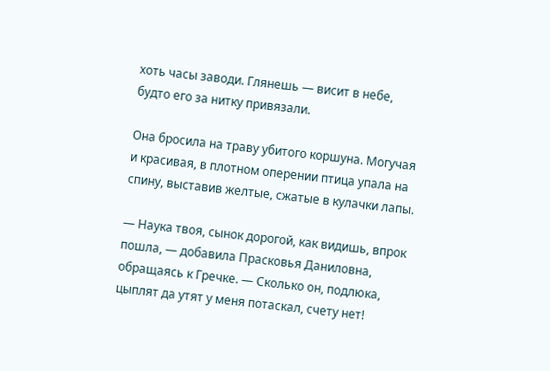хоть часы заводи. Глянешь — висит в небе, будто его за нитку привязали.

Она бросила на траву убитого коршуна. Могучая и красивая, в плотном оперении птица упала на спину, выставив желтые, сжатые в кулачки лапы.

— Наука твоя, сынок дорогой, как видишь, впрок пошла, — добавила Прасковья Даниловна, обращаясь к Гречке. — Сколько он, подлюка, цыплят да утят у меня потаскал, счету нет!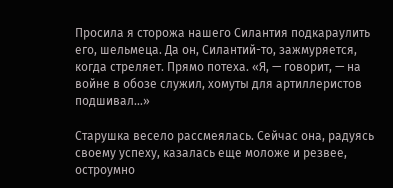Просила я сторожа нашего Силантия подкараулить его, шельмеца. Да он, Силантий-то, зажмуряется, когда стреляет. Прямо потеха. «Я, — говорит, — на войне в обозе служил, хомуты для артиллеристов подшивал…»

Старушка весело рассмеялась. Сейчас она, радуясь своему успеху, казалась еще моложе и резвее, остроумно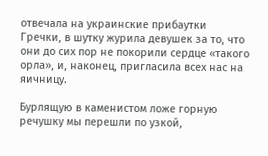отвечала на украинские прибаутки Гречки, в шутку журила девушек за то, что они до сих пор не покорили сердце «такого орла», и, наконец, пригласила всех нас на яичницу.

Бурлящую в каменистом ложе горную речушку мы перешли по узкой,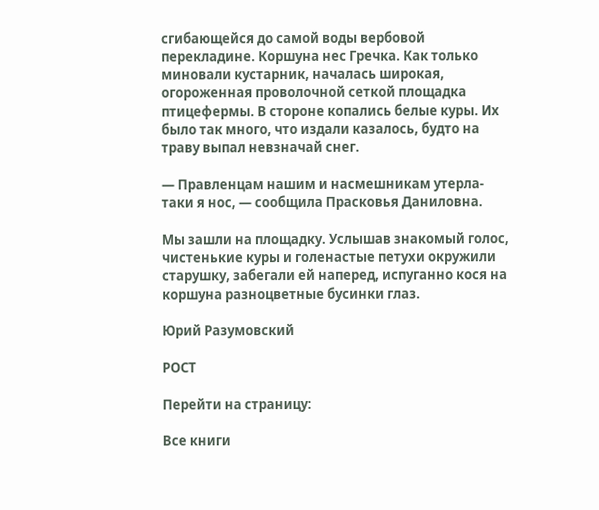сгибающейся до самой воды вербовой перекладине. Коршуна нес Гречка. Как только миновали кустарник, началась широкая, огороженная проволочной сеткой площадка птицефермы. В стороне копались белые куры. Их было так много, что издали казалось, будто на траву выпал невзначай снег.

— Правленцам нашим и насмешникам утерла-таки я нос, — сообщила Прасковья Даниловна.

Мы зашли на площадку. Услышав знакомый голос, чистенькие куры и голенастые петухи окружили старушку, забегали ей наперед, испуганно кося на коршуна разноцветные бусинки глаз.

Юрий Разумовский

РОСТ

Перейти на страницу:

Все книги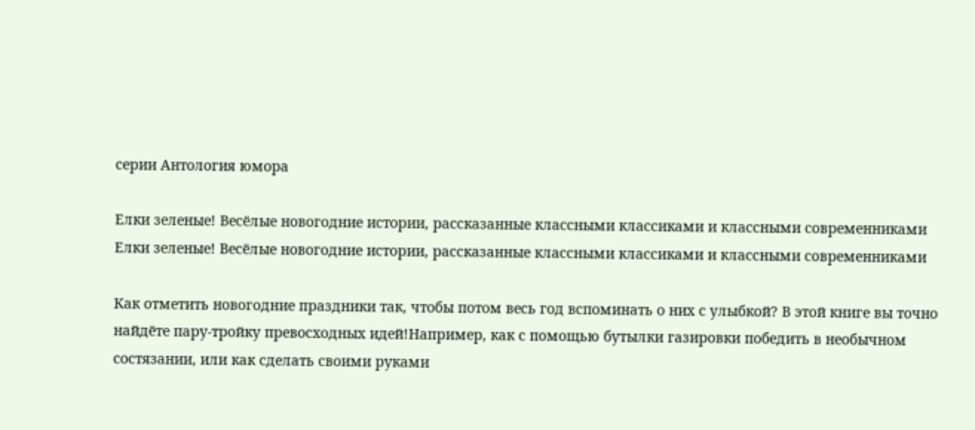серии Антология юмора

Елки зеленые! Весёлые новогодние истории, рассказанные классными классиками и классными современниками
Елки зеленые! Весёлые новогодние истории, рассказанные классными классиками и классными современниками

Как отметить новогодние праздники так, чтобы потом весь год вспоминать о них с улыбкой? В этой книге вы точно найдёте пару-тройку превосходных идей!Например, как с помощью бутылки газировки победить в необычном состязании, или как сделать своими руками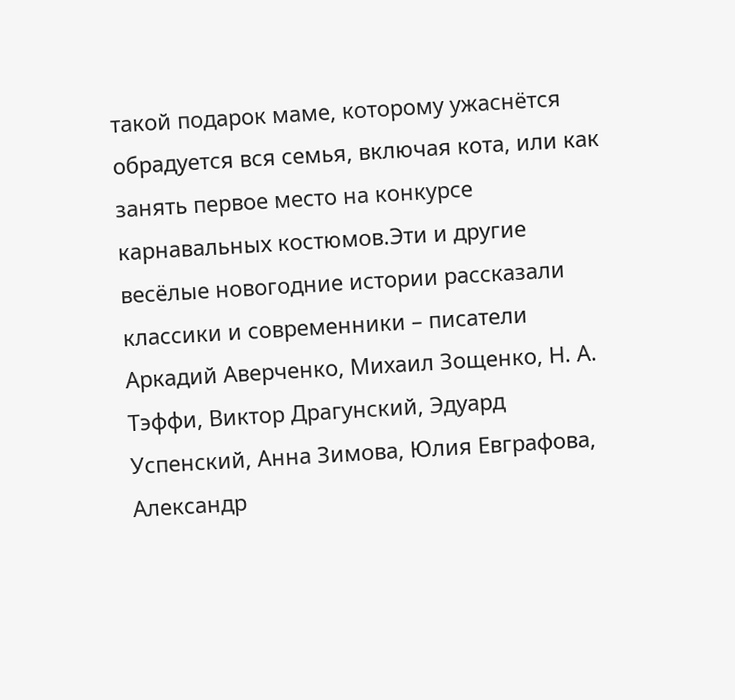такой подарок маме, которому ужаснётся обрадуется вся семья, включая кота, или как занять первое место на конкурсе карнавальных костюмов.Эти и другие весёлые новогодние истории рассказали классики и современники – писатели Аркадий Аверченко, Михаил Зощенко, Н. А. Тэффи, Виктор Драгунский, Эдуард Успенский, Анна Зимова, Юлия Евграфова, Александр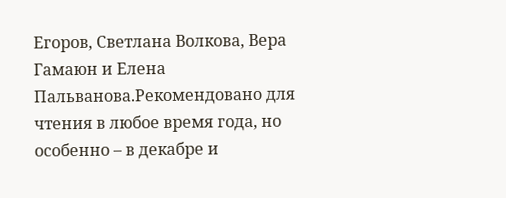Егоров, Светлана Волкова, Вера Гамаюн и Елена Пальванова.Рекомендовано для чтения в любое время года, но особенно – в декабре и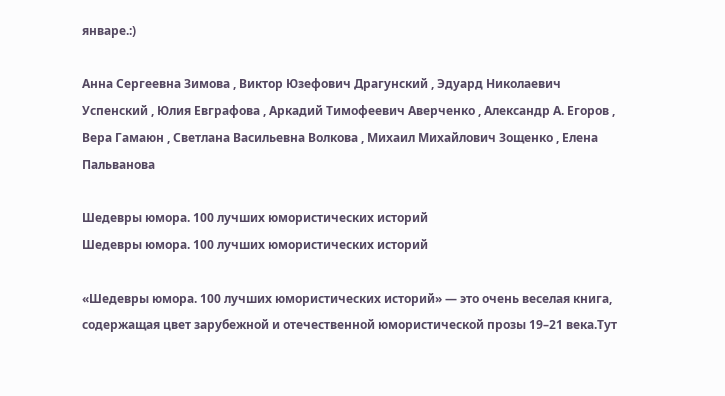январе.:)

Анна Сергеевна Зимова , Виктор Юзефович Драгунский , Эдуард Николаевич Успенский , Юлия Евграфова , Аркадий Тимофеевич Аверченко , Александр А. Егоров , Вера Гамаюн , Светлана Васильевна Волкова , Михаил Михайлович Зощенко , Елена Пальванова

Шедевры юмора. 100 лучших юмористических историй
Шедевры юмора. 100 лучших юмористических историй

«Шедевры юмора. 100 лучших юмористических историй» — это очень веселая книга, содержащая цвет зарубежной и отечественной юмористической прозы 19–21 века.Тут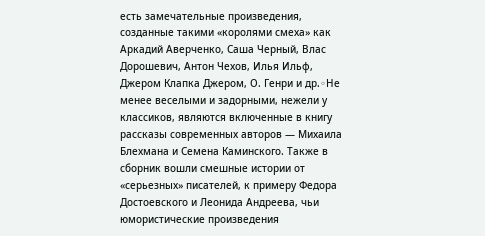есть замечательные произведения, созданные такими «королями смеха» как Аркадий Аверченко, Саша Черный, Влас Дорошевич, Антон Чехов, Илья Ильф, Джером Клапка Джером, О. Генри и др.◦Не менее веселыми и задорными, нежели у классиков, являются включенные в книгу рассказы современных авторов — Михаила Блехмана и Семена Каминского. Также в сборник вошли смешные истории от «серьезных» писателей, к примеру Федора Достоевского и Леонида Андреева, чьи юмористические произведения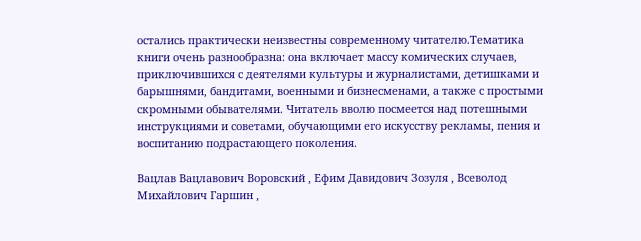остались практически неизвестны современному читателю.Тематика книги очень разнообразна: она включает массу комических случаев, приключившихся с деятелями культуры и журналистами, детишками и барышнями, бандитами, военными и бизнесменами, а также с простыми скромными обывателями. Читатель вволю посмеется над потешными инструкциями и советами, обучающими его искусству рекламы, пения и воспитанию подрастающего поколения.

Вацлав Вацлавович Воровский , Ефим Давидович Зозуля , Всеволод Михайлович Гаршин ,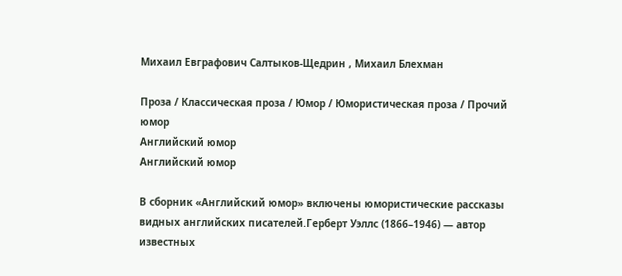Михаил Евграфович Салтыков-Щедрин , Михаил Блехман

Проза / Классическая проза / Юмор / Юмористическая проза / Прочий юмор
Английский юмор
Английский юмор

В сборник «Английский юмор» включены юмористические рассказы видных английских писателей.Герберт Уэллс (1866–1946) — автор известных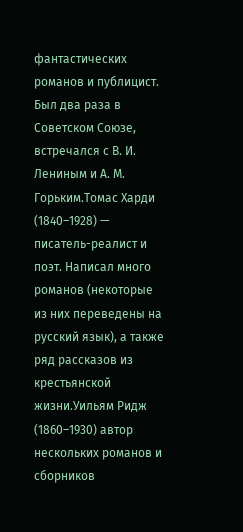фантастических романов и публицист. Был два раза в Советском Союзе, встречался с В. И. Лениным и А. М. Горьким.Томас Харди (1840–1928) — писатель-реалист и поэт. Написал много романов (некоторые из них переведены на русский язык), а также ряд рассказов из крестьянской жизни.Уильям Ридж (1860–1930) автор нескольких романов и сборников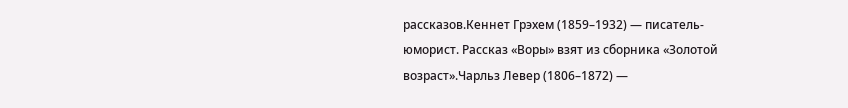рассказов.Кеннет Грэхем (1859–1932) — писатель-юморист. Рассказ «Воры» взят из сборника «Золотой возраст».Чарльз Левер (1806–1872) —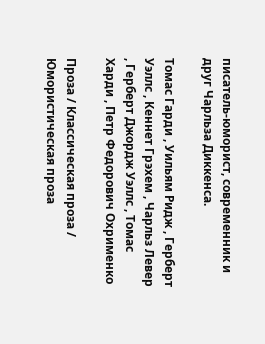писатель-юморист, современник и друг Чарльза Диккенса.

Томас Гарди , Уильям Ридж , Герберт Уэллс , Кеннет Грэхем , Чарльз Левер , Герберт Джордж Уэллс , Томас Харди , Петр Федорович Охрименко

Проза / Классическая проза / Юмористическая проза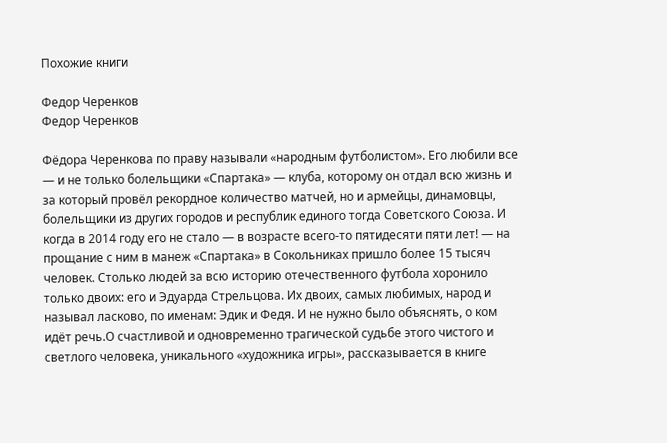Похожие книги

Федор Черенков
Федор Черенков

Фёдора Черенкова по праву называли «народным футболистом». Его любили все — и не только болельщики «Спартака» — клуба, которому он отдал всю жизнь и за который провёл рекордное количество матчей, но и армейцы, динамовцы, болельщики из других городов и республик единого тогда Советского Союза. И когда в 2014 году его не стало — в возрасте всего-то пятидесяти пяти лет! — на прощание с ним в манеж «Спартака» в Сокольниках пришло более 15 тысяч человек. Столько людей за всю историю отечественного футбола хоронило только двоих: его и Эдуарда Стрельцова. Их двоих, самых любимых, народ и называл ласково, по именам: Эдик и Федя. И не нужно было объяснять, о ком идёт речь.О счастливой и одновременно трагической судьбе этого чистого и светлого человека, уникального «художника игры», рассказывается в книге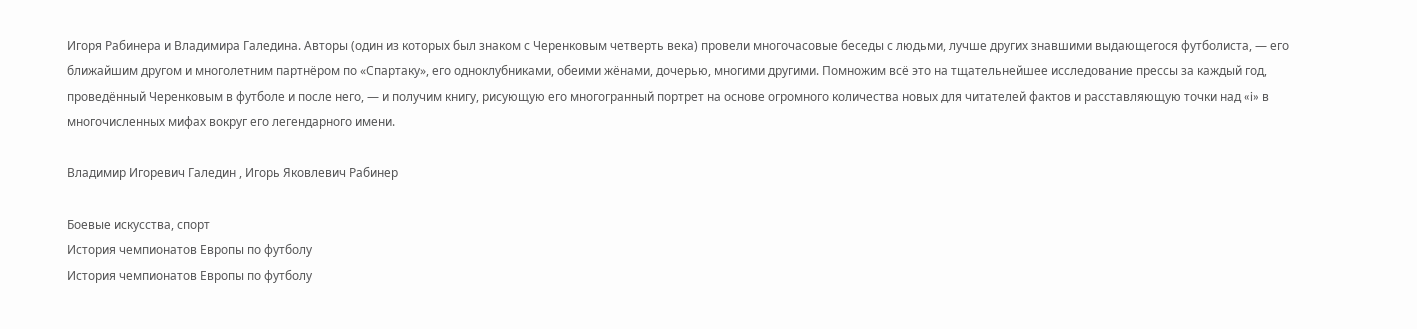Игоря Рабинера и Владимира Галедина. Авторы (один из которых был знаком с Черенковым четверть века) провели многочасовые беседы с людьми, лучше других знавшими выдающегося футболиста, — его ближайшим другом и многолетним партнёром по «Спартаку», его одноклубниками, обеими жёнами, дочерью, многими другими. Помножим всё это на тщательнейшее исследование прессы за каждый год, проведённый Черенковым в футболе и после него, — и получим книгу, рисующую его многогранный портрет на основе огромного количества новых для читателей фактов и расставляющую точки над «i» в многочисленных мифах вокруг его легендарного имени.

Владимир Игоревич Галедин , Игорь Яковлевич Рабинер

Боевые искусства, спорт
История чемпионатов Европы по футболу
История чемпионатов Европы по футболу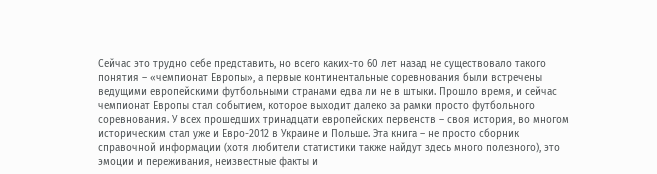Сейчас это трудно себе представить, но всего каких-то 60 лет назад не существовало такого понятия – «чемпионат Европы», а первые континентальные соревнования были встречены ведущими европейскими футбольными странами едва ли не в штыки. Прошло время, и сейчас чемпионат Европы стал событием, которое выходит далеко за рамки просто футбольного соревнования. У всех прошедших тринадцати европейских первенств – своя история, во многом историческим стал уже и Евро-2012 в Украине и Польше. Эта книга – не просто сборник справочной информации (хотя любители статистики также найдут здесь много полезного), это эмоции и переживания, неизвестные факты и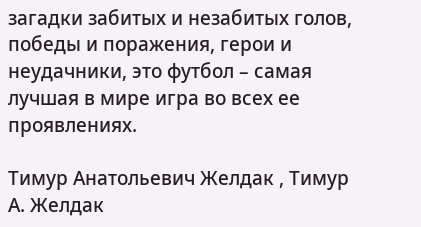загадки забитых и незабитых голов, победы и поражения, герои и неудачники, это футбол – самая лучшая в мире игра во всех ее проявлениях.

Тимур Анатольевич Желдак , Тимур А. Желдак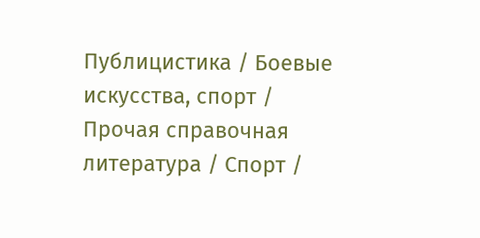Публицистика / Боевые искусства, спорт / Прочая справочная литература / Спорт /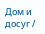Дом и досуг /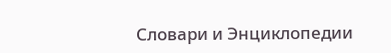Словари и Энциклопедии